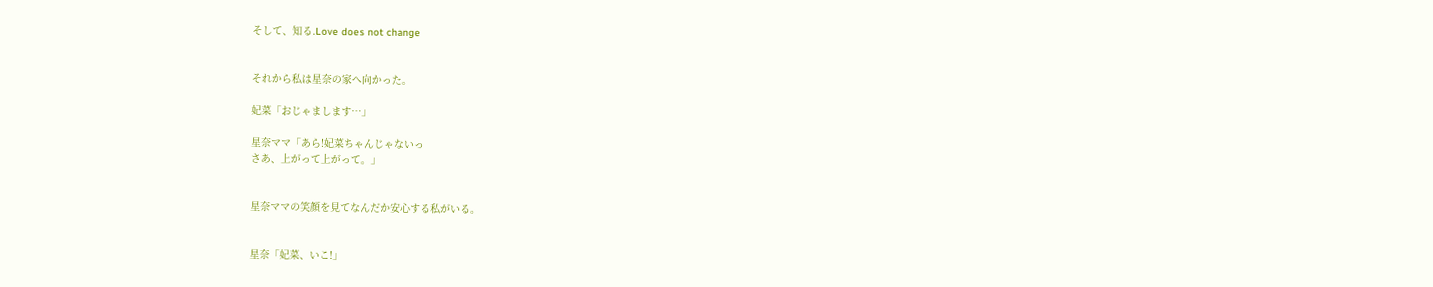そして、知る.Love does not change


それから私は星奈の家へ向かった。

妃菜「おじゃまします…」

星奈ママ「あら!妃菜ちゃんじゃないっ
さあ、上がって上がって。」


星奈ママの笑顔を見てなんだか安心する私がいる。


星奈「妃菜、いこ!」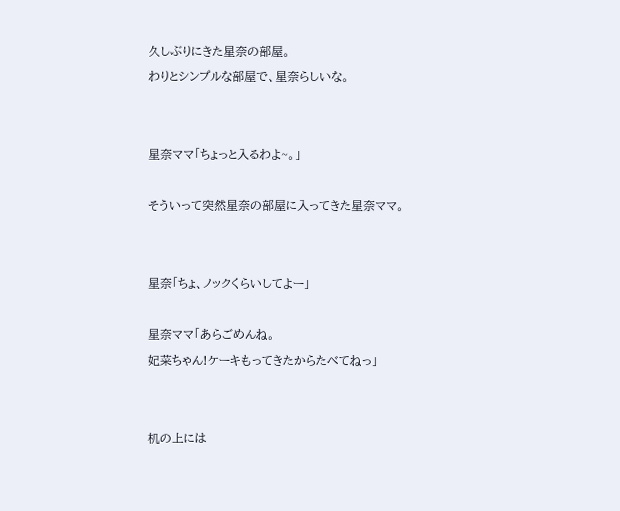久しぶりにきた星奈の部屋。
わりとシンプルな部屋で、星奈らしいな。


星奈ママ「ちょっと入るわよ~。」

そういって突然星奈の部屋に入ってきた星奈ママ。


星奈「ちょ、ノックくらいしてよー」

星奈ママ「あらごめんね。
妃菜ちゃん!ケーキもってきたからたべてねっ」


机の上には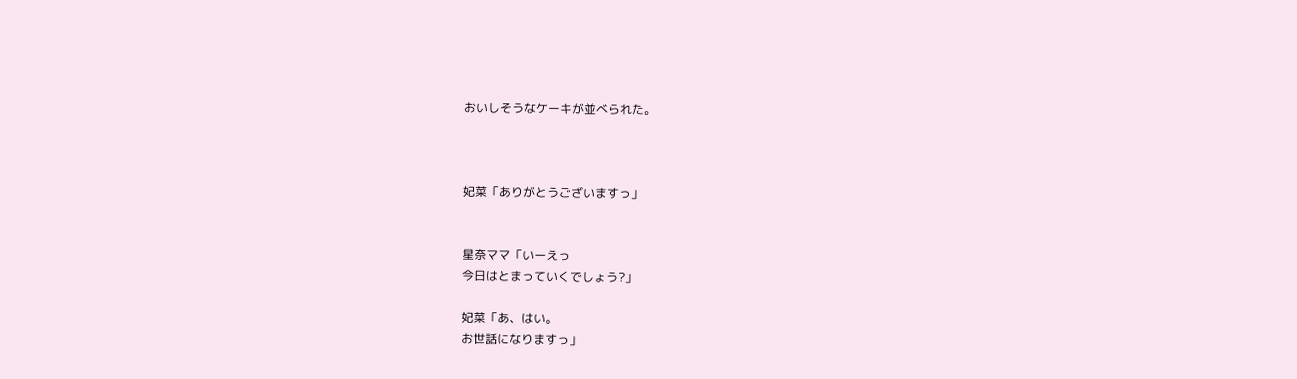おいしそうなケーキが並べられた。



妃菜「ありがとうございますっ」


星奈ママ「いーえっ
今日はとまっていくでしょう?」

妃菜「あ、はい。
お世話になりますっ」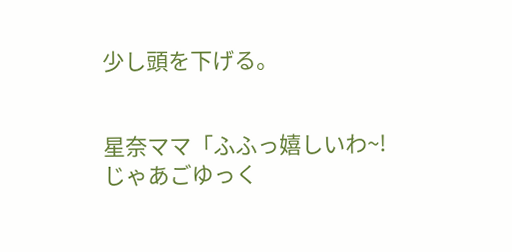少し頭を下げる。


星奈ママ「ふふっ嬉しいわ~!
じゃあごゆっく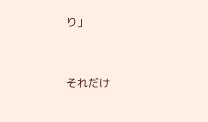り」


それだけ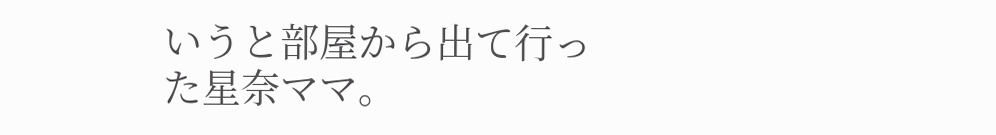いうと部屋から出て行った星奈ママ。